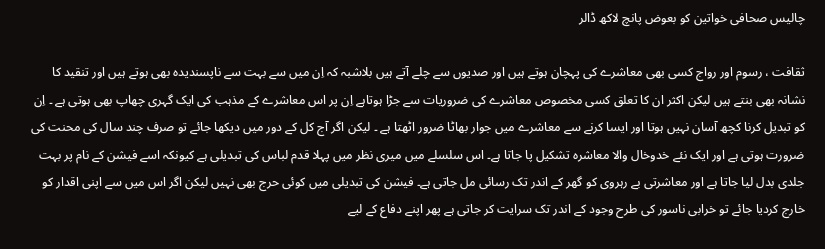چالیس صحافی خواتین کو بعوض پانچ لاکھ ڈالر

ثقافت ، رسوم اور رواج کسی بھی معاشرے کی پہچان ہوتے ہیں اور صدیوں سے چلے آتے ہیں بلاشبہ کہ اِن میں سے بہت سے ناپسندیدہ بھی ہوتے ہیں اور تنقید کا نشانہ بھی بنتے ہیں لیکن اکثر ان کا تعلق کسی مخصوص معاشرے کی ضروریات سے جڑا ہوتاہے اِن پر اس معاشرے کے مذہب کی ایک گہری چھاپ بھی ہوتی ہے ۔ اِن کو تبدیل کرنا کچھ آسان نہیں ہوتا اور ایسا کرنے سے معاشرے میں جوار بھاٹا ضرور اٹھتا ہے ۔ لیکن اگر آج کل کے دور میں دیکھا جائے تو صرف چند سال کی محنت کی ضرورت ہوتی ہے اور ایک نئے خدوخال والا معاشرہ تشکیل پا جاتا ہے۔ اس سلسلے میں میری نظر میں پہلا قدم لباس کی تبدیلی ہے کیونکہ اسے فیشن کے نام پر بہت جلدی بدل لیا جاتا ہے اور معاشرتی بے رہروی کو گھر کے اندر تک رسائی مل جاتی ہے۔ فیشن کی تبدیلی میں کوئی حرج بھی نہیں لیکن اگر اس میں سے اپنی اقدار کو خارج کردیا جائے تو خرابی ناسور کی طرح وجود کے اندر تک سرایت کر جاتی ہے پھر اپنے دفاع کے لیے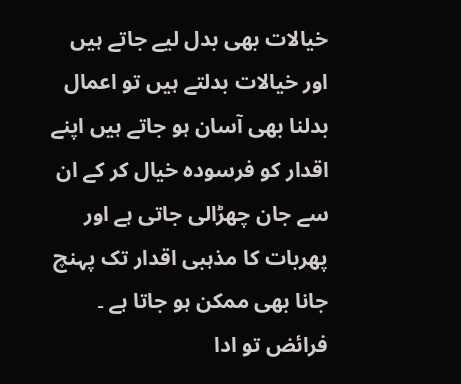خیالات بھی بدل لیے جاتے ہیں اور خیالات بدلتے ہیں تو اعمال بدلنا بھی آسان ہو جاتے ہیں اپنے اقدار کو فرسودہ خیال کر کے ان سے جان چھڑالی جاتی ہے اور پھربات کا مذہبی اقدار تک پہنچ جانا بھی ممکن ہو جاتا ہے ۔ فرائض تو ادا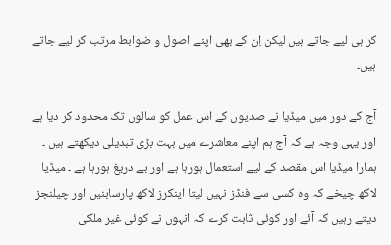کر ہی لیے جاتے ہیں لیکن اِن کے بھی اپنے اصول و ضوابط مرتب کر لیے جاتے ہیں۔

آج کے دور میں میڈیا نے صدیوں کے اس عمل کو سالوں تک محدود کر دیا ہے اور یہی وجہ ہے کہ آج ہم اپنے معاشرے میں بہت بڑی تبدیلی دیکھتے ہیں ۔ ہمارا میڈیا اس مقصد کے لیے استعمال ہورہا ہے اور بے دریغ ہورہا ہے ۔ میڈیا لاکھ چیخے کہ وہ کسی سے فنڈز نہیں لیتا اینکرز لاکھ پارسابنیں اور چیلنجز دیتے رہیں کہ آئے اور کوئی ثابت کرے کہ انہوں نے کوئی غیر ملکی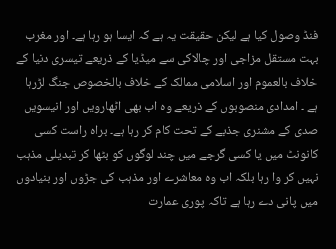فنڈ وصول کیا ہے لیکن حقیقت یہ ہے کہ ایسا ہو رہا ہے۔ اور مغرب بہت مستقل مزاجی اور چالاکی سے میڈیا کے ذریعے تیسری دنیا کے خلاف بالعموم اور اسلامی ممالک کے خلاف بالخصوص جنگ لڑرہا ہے ۔ امدادی منصوبوں کے ذریعے وہ اب بھی اٹھارویں اور انیسویں صدی کے مشنری جذبے کے تحت کام کر رہا ہے۔ براہ راست کسی کانونٹ میں یا کسی گرجے میں چند لوگوں کو بٹھا کر تبدیلی مذہب نہیں کر وا رہا بلکہ اب وہ معاشرے اور مذہب کی جڑوں اور بنیادوں میں پانی دے رہا ہے تاکہ پوری عمارت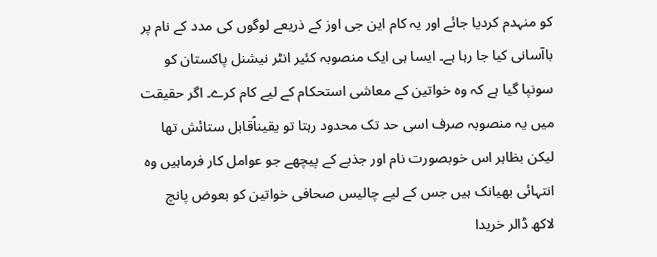کو منہدم کردیا جائے اور یہ کام این جی اوز کے ذریعے لوگوں کی مدد کے نام پر باآسانی کیا جا رہا ہے۔ ایسا ہی ایک منصوبہ کئیر انٹر نیشنل پاکستان کو سونپا گیا ہے کہ وہ خواتین کے معاشی استحکام کے لیے کام کرے۔ اگر حقیقت میں یہ منصوبہ صرف اسی حد تک محدود رہتا تو یقیناًقابل ستائش تھا لیکن بظاہر اس خوبصورت نام اور جذبے کے پیچھے جو عوامل کار فرماہیں وہ انتہائی بھیانک ہیں جس کے لیے چالیس صحافی خواتین کو بعوض پانچ لاکھ ڈالر خریدا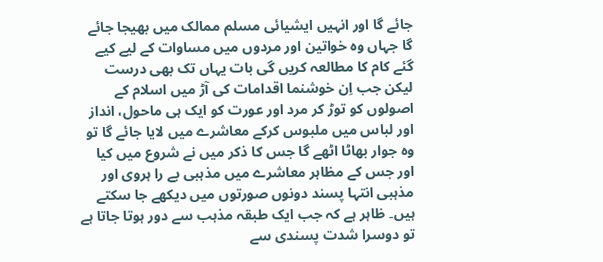جائے گا اور انہیں ایشیائی مسلم ممالک میں بھیجا جائے گا جہاں وہ خواتین اور مردوں میں مساوات کے لیے کیے گئے کام کا مطالعہ کریں گی بات یہاں تک بھی درست لیکن جب اِن خوشنما اقدامات کی آڑ میں اسلام کے اصولوں کو توڑ کر مرد اور عورت کو ایک ہی ماحول، انداز اور لباس میں ملبوس کرکے معاشرے میں لایا جائے گا تو وہ جوار بھاٹا اٹھے گا جس کا ذکر میں نے شروع میں کیا اور جس کے مظاہر معاشرے میں مذہبی بے را ہروی اور مذہبی انتہا پسند دونوں صورتوں میں دیکھے جا سکتے ہیں۔ ظاہر ہے کہ جب ایک طبقہ مذہب سے دور ہوتا جاتا ہے تو دوسرا شدت پسندی سے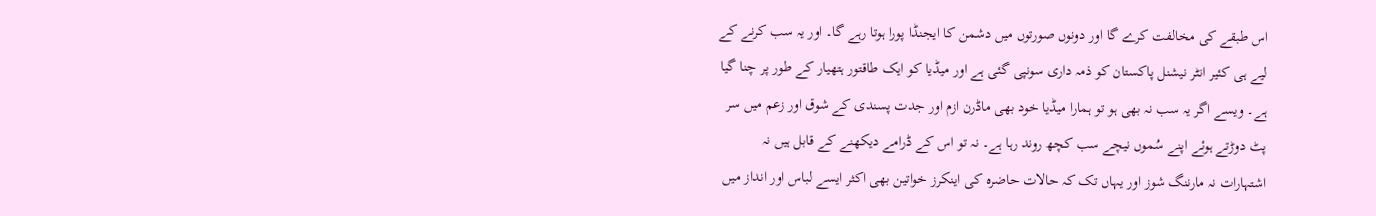اس طبقے کی مخالفت کرے گا اور دونوں صورتوں میں دشمن کا ایجنڈا پورا ہوتا رہے گا۔ اور یہ سب کرنے کے لیے ہی کئیر انٹر نیشنل پاکستان کو ذمہ داری سونپی گئی ہے اور میڈیا کو ایک طاقتور ہتھیار کے طور پر چنا گیا ہے۔ ویسے اگر یہ سب نہ بھی ہو تو ہمارا میڈیا خود بھی ماڈرن ازم اور جدت پسندی کے شوق اور زعم میں سر پٹ دوڑتے ہوئے اپنے سُموں نیچے سب کچھ روند رہا ہے۔ نہ تو اس کے ڈرامے دیکھنے کے قابل ہیں نہ اشتہارات نہ مارننگ شوز اور یہاں تک کہ حالات حاضرہ کی اینکرز خواتین بھی اکثر ایسے لباس اور انداز میں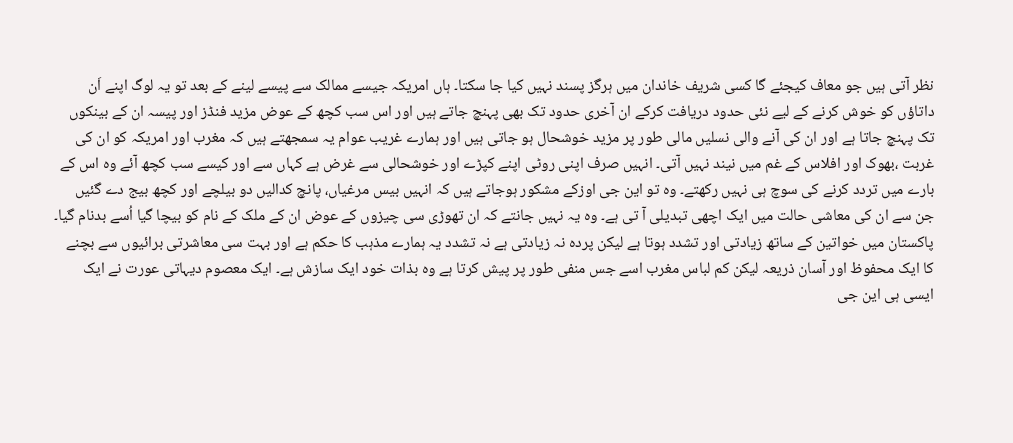نظر آتی ہیں جو معاف کیجئے گا کسی شریف خاندان میں ہرگز پسند نہیں کیا جا سکتا۔ ہاں امریکہ جیسے ممالک سے پیسے لینے کے بعد تو یہ لوگ اپنے اَن داتاؤں کو خوش کرنے کے لیے نئی حدود دریافت کرکے ان آخری حدود تک بھی پہنچ جاتے ہیں اور اس سب کچھ کے عوض مزید فنڈز اور پیسہ ان کے بینکوں تک پہنچ جاتا ہے اور ان کی آنے والی نسلیں مالی طور پر مزید خوشحال ہو جاتی ہیں اور ہمارے غریب عوام یہ سمجھتے ہیں کہ مغرب اور امریکہ کو ان کی غربت ،بھوک اور افلاس کے غم میں نیند نہیں آتی۔ انہیں صرف اپنی روٹی اپنے کپڑے اور خوشحالی سے غرض ہے کہاں سے اور کیسے سب کچھ آئے وہ اس کے بارے میں تردد کرنے کی سوچ ہی نہیں رکھتے۔ وہ تو این جی اوزکے مشکور ہوجاتے ہیں کہ انہیں بیس مرغیاں، پانچ کدالیں دو بیلچے اور کچھ بیج دے گئیں جن سے ان کی معاشی حالت میں ایک اچھی تبدیلی آ تی ہے۔ وہ یہ نہیں جانتے کہ ان تھوڑی سی چیزوں کے عوض ان کے ملک کے نام کو بیچا گیا اُسے بدنام گیا۔ پاکستان میں خواتین کے ساتھ زیادتی اور تشدد ہوتا ہے لیکن پردہ نہ زیادتی ہے نہ تشدد یہ ہمارے مذہب کا حکم ہے اور بہت سی معاشرتی برائیوں سے بچنے کا ایک محفوظ اور آسان ذریعہ لیکن کم لباس مغرب اسے جس منفی طور پر پیش کرتا ہے وہ بذات خود ایک سازش ہے۔ ایک معصوم دیہاتی عورت نے ایک ایسی ہی این جی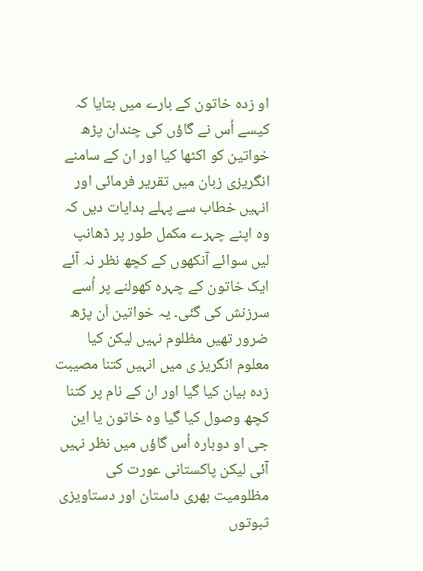او زدہ خاتون کے بارے میں بتایا کہ کیسے اُس نے گاؤں کی چندان پڑھ خواتین کو اکٹھا کیا اور ان کے سامنے انگریزی زبان میں تقریر فرمائی اور انہیں خطاب سے پہلے ہدایات دیں کہ وہ اپنے چہرے مکمل طور پر ڈھانپ لیں سوائے آنکھوں کے کچھ نظر نہ آئے ایک خاتون کے چہرہ کھولنے پر اُسے سرزنش کی گئی۔ یہ خواتین اَن پڑھ ضرور تھیں مظلوم نہیں لیکن کیا معلوم انگریز ی میں انہیں کتنا مصیبت زدہ بیان کیا گیا اور ان کے نام پر کتنا کچھ وصول کیا گیا وہ خاتون یا این جی او دوبارہ اُس گاؤں میں نظر نہیں آئی لیکن پاکستانی عورت کی مظلومیت بھری داستان اور دستاویزی ثبوتوں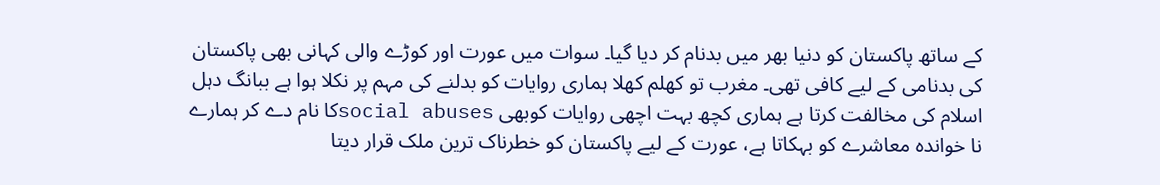کے ساتھ پاکستان کو دنیا بھر میں بدنام کر دیا گیا۔ سوات میں عورت اور کوڑے والی کہانی بھی پاکستان کی بدنامی کے لیے کافی تھی۔ مغرب تو کھلم کھلا ہماری روایات کو بدلنے کی مہم پر نکلا ہوا ہے ببانگ دہل اسلام کی مخالفت کرتا ہے ہماری کچھ بہت اچھی روایات کوبھی social abusesکا نام دے کر ہمارے نا خواندہ معاشرے کو بہکاتا ہے، عورت کے لیے پاکستان کو خطرناک ترین ملک قرار دیتا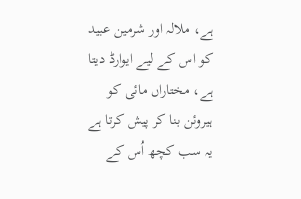ہے، ملالہ اور شرمین عبید کو اس کے لیے ایوارڈ دیتا ہے، مختاراں مائی کو ہیروئن بنا کر پیش کرتا ہے یہ سب کچھ اُس کے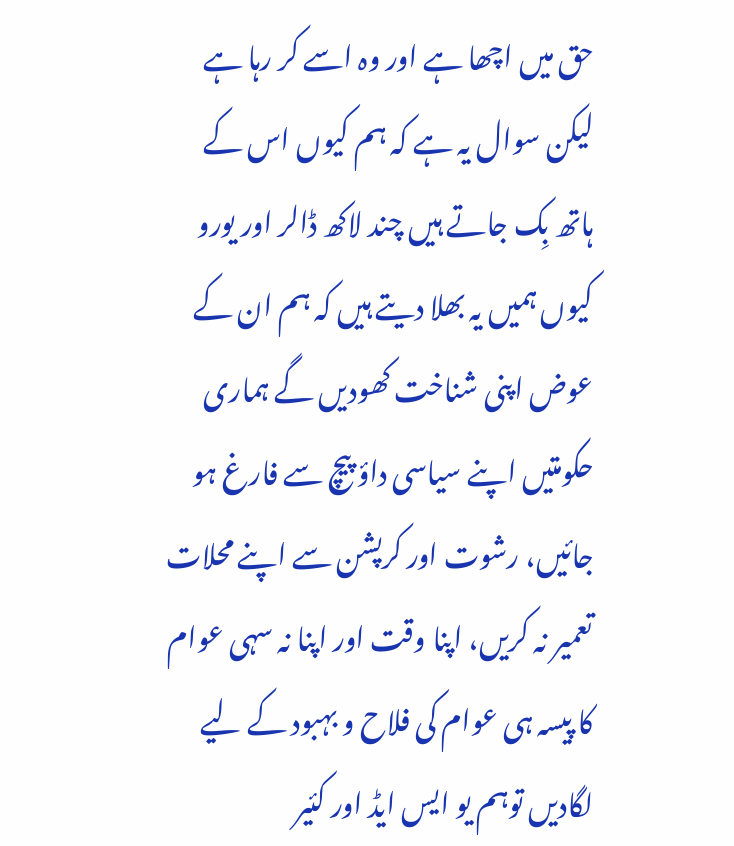حق میں اچھا ہے اور وہ اسے کر رہا ہے لیکن سوال یہ ہے کہ ہم کیوں اس کے ہاتھ بِک جاتے ہیں چند لاکھ ڈالر اور یورو کیوں ہمیں یہ بھلا دیتے ہیں کہ ہم ان کے عوض اپنی شناخت کھودیں گے ہماری حکومتیں اپنے سیاسی داؤ پیچ سے فارغ ہو جائیں، رشوت اور کرپشن سے اپنے محلات تعمیر نہ کریں، اپنا وقت اور اپنا نہ سہی عوام کا پیسہ ہی عوام کی فلاح و بہبود کے لیے لگادیں توہم یو ایس ایڈ اور کئیر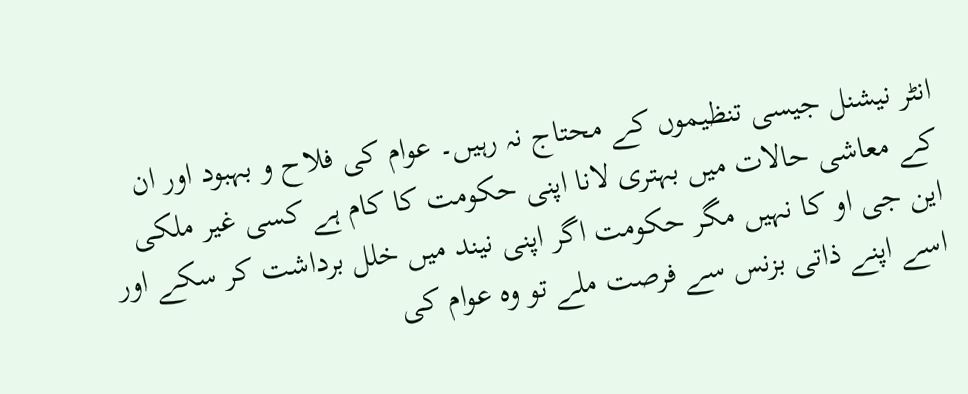انٹر نیشنل جیسی تنظیموں کے محتاج نہ رہیں۔ عوام کی فلاح و بہبود اور ان کے معاشی حالات میں بہتری لانا اپنی حکومت کا کام ہے کسی غیر ملکی این جی او کا نہیں مگر حکومت اگر اپنی نیند میں خلل برداشت کر سکے اور اسے اپنے ذاتی بزنس سے فرصت ملے تو وہ عوام کی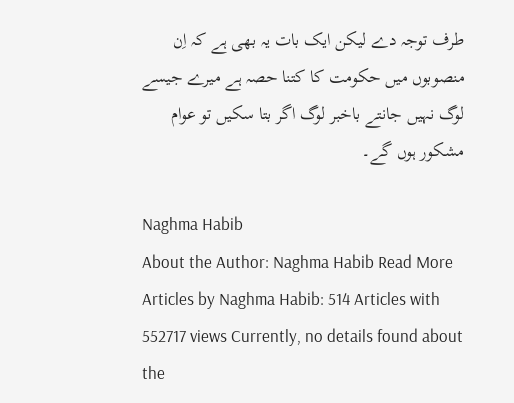طرف توجہ دے لیکن ایک بات یہ بھی ہے کہ اِن منصوبوں میں حکومت کا کتنا حصہ ہے میرے جیسے لوگ نہیں جانتے باخبر لوگ اگر بتا سکیں تو عوام مشکور ہوں گے۔

Naghma Habib
About the Author: Naghma Habib Read More Articles by Naghma Habib: 514 Articles with 552717 views Currently, no details found about the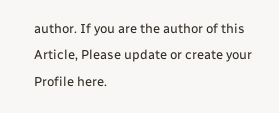author. If you are the author of this Article, Please update or create your Profile here.